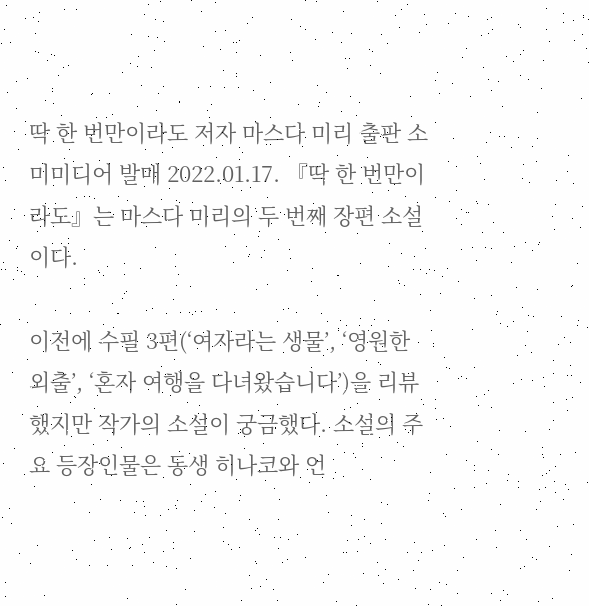딱 한 번만이라도 저자 마스다 미리 출판 소미미디어 발매 2022.01.17. 『딱 한 번만이라도』는 마스다 미리의 두 번째 장편 소설이다.

이전에 수필 3편(‘여자라는 생물’, ‘영원한 외출’, ‘혼자 여행을 다녀왔습니다’)을 리뷰했지만 작가의 소설이 궁금했다. 소설의 주요 등장인물은 동생 히나코와 언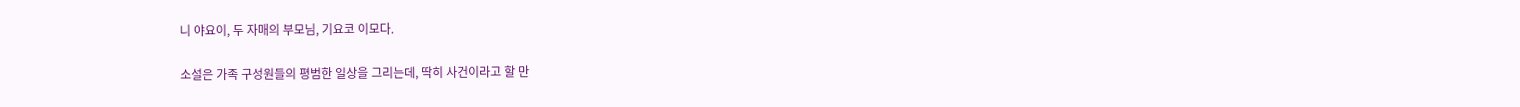니 야요이, 두 자매의 부모님, 기요코 이모다.

소설은 가족 구성원들의 평범한 일상을 그리는데, 딱히 사건이라고 할 만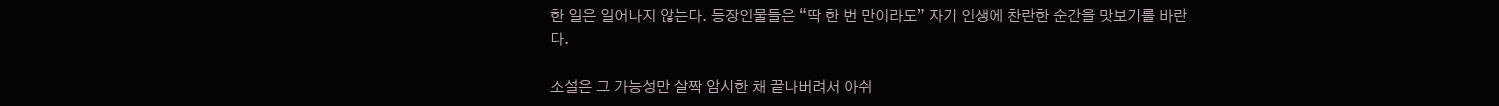한 일은 일어나지 않는다. 등장인물들은 “딱 한 번 만이라도” 자기 인생에 찬란한 순간을 맛보기를 바란다.

소설은 그 가능성만 살짝 암시한 채 끝나버려서 아쉬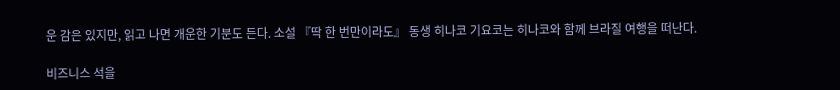운 감은 있지만, 읽고 나면 개운한 기분도 든다. 소설 『딱 한 번만이라도』 동생 히나코 기요코는 히나코와 함께 브라질 여행을 떠난다.

비즈니스 석을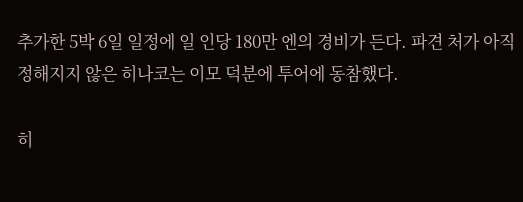추가한 5박 6일 일정에 일 인당 180만 엔의 경비가 든다. 파견 처가 아직 정해지지 않은 히나코는 이모 덕분에 투어에 동참했다.

히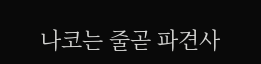나코는 줄곧 파견사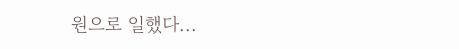원으로 일했다...